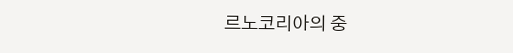르노코리아의 중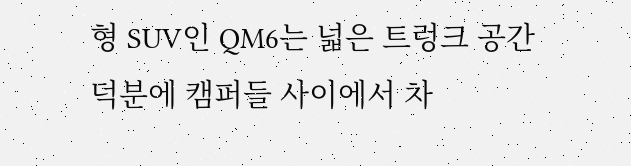형 SUV인 QM6는 넓은 트렁크 공간 덕분에 캠퍼들 사이에서 차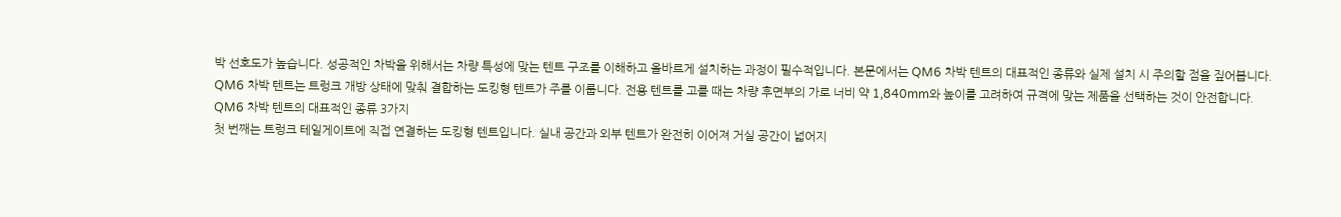박 선호도가 높습니다. 성공적인 차박을 위해서는 차량 특성에 맞는 텐트 구조를 이해하고 올바르게 설치하는 과정이 필수적입니다. 본문에서는 QM6 차박 텐트의 대표적인 종류와 실제 설치 시 주의할 점을 짚어봅니다.
QM6 차박 텐트는 트렁크 개방 상태에 맞춰 결합하는 도킹형 텐트가 주를 이룹니다. 전용 텐트를 고를 때는 차량 후면부의 가로 너비 약 1,840mm와 높이를 고려하여 규격에 맞는 제품을 선택하는 것이 안전합니다.
QM6 차박 텐트의 대표적인 종류 3가지
첫 번째는 트렁크 테일게이트에 직접 연결하는 도킹형 텐트입니다. 실내 공간과 외부 텐트가 완전히 이어져 거실 공간이 넓어지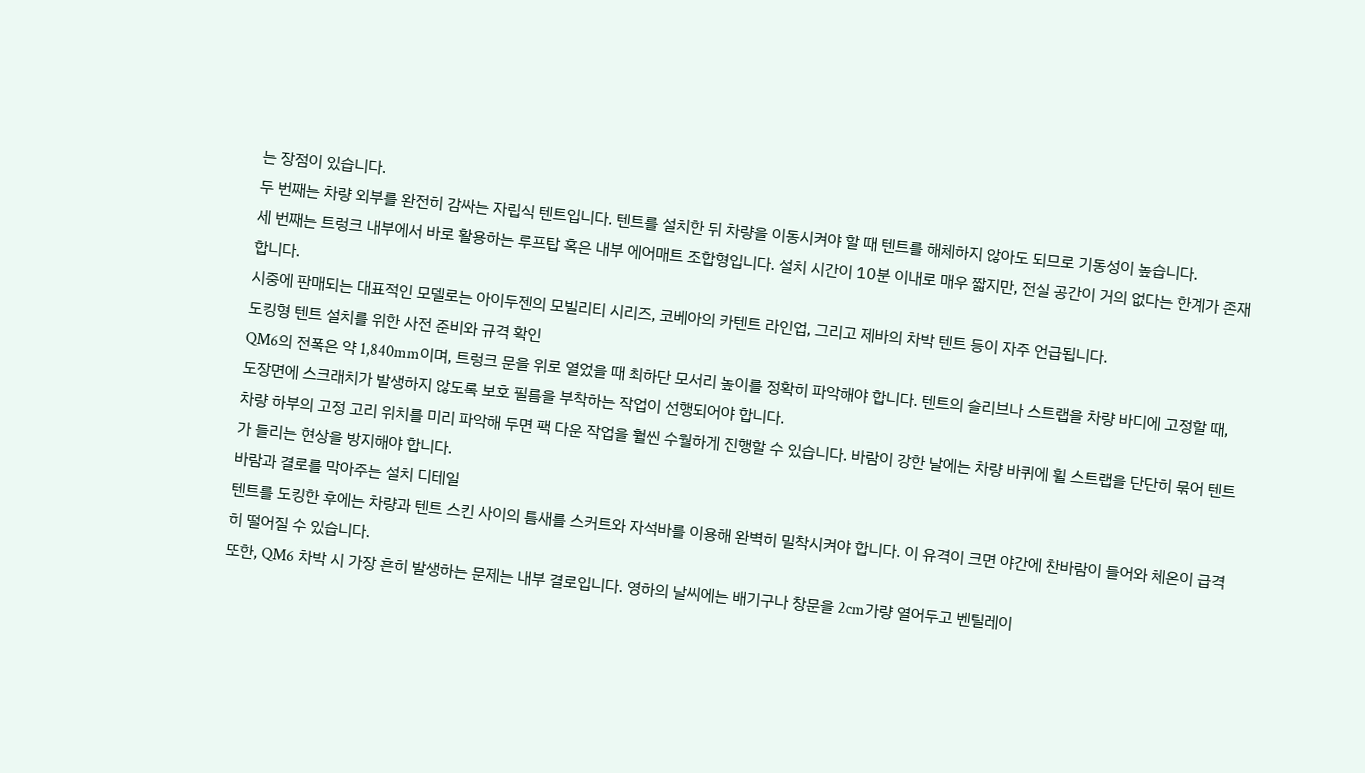는 장점이 있습니다.
두 번째는 차량 외부를 완전히 감싸는 자립식 텐트입니다. 텐트를 설치한 뒤 차량을 이동시켜야 할 때 텐트를 해체하지 않아도 되므로 기동성이 높습니다.
세 번째는 트렁크 내부에서 바로 활용하는 루프탑 혹은 내부 에어매트 조합형입니다. 설치 시간이 10분 이내로 매우 짧지만, 전실 공간이 거의 없다는 한계가 존재합니다.
시중에 판매되는 대표적인 모델로는 아이두젠의 모빌리티 시리즈, 코베아의 카텐트 라인업, 그리고 제바의 차박 텐트 등이 자주 언급됩니다.
도킹형 텐트 설치를 위한 사전 준비와 규격 확인
QM6의 전폭은 약 1,840mm이며, 트렁크 문을 위로 열었을 때 최하단 모서리 높이를 정확히 파악해야 합니다. 텐트의 슬리브나 스트랩을 차량 바디에 고정할 때, 도장면에 스크래치가 발생하지 않도록 보호 필름을 부착하는 작업이 선행되어야 합니다.
차량 하부의 고정 고리 위치를 미리 파악해 두면 팩 다운 작업을 훨씬 수월하게 진행할 수 있습니다. 바람이 강한 날에는 차량 바퀴에 휠 스트랩을 단단히 묶어 텐트가 들리는 현상을 방지해야 합니다.
바람과 결로를 막아주는 설치 디테일
텐트를 도킹한 후에는 차량과 텐트 스킨 사이의 틈새를 스커트와 자석바를 이용해 완벽히 밀착시켜야 합니다. 이 유격이 크면 야간에 찬바람이 들어와 체온이 급격히 떨어질 수 있습니다.
또한, QM6 차박 시 가장 흔히 발생하는 문제는 내부 결로입니다. 영하의 날씨에는 배기구나 창문을 2cm가량 열어두고 벤틸레이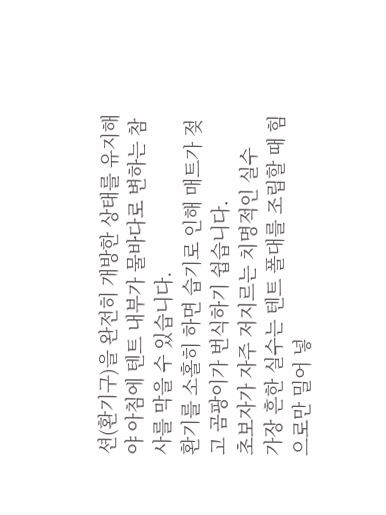션(환기구)을 완전히 개방한 상태를 유지해야 아침에 텐트 내부가 물바다로 변하는 참사를 막을 수 있습니다.
환기를 소홀히 하면 습기로 인해 매트가 젖고 곰팡이가 번식하기 쉽습니다.
초보자가 자주 저지르는 치명적인 실수
가장 흔한 실수는 텐트 폴대를 조립할 때 힘으로만 밀어 넣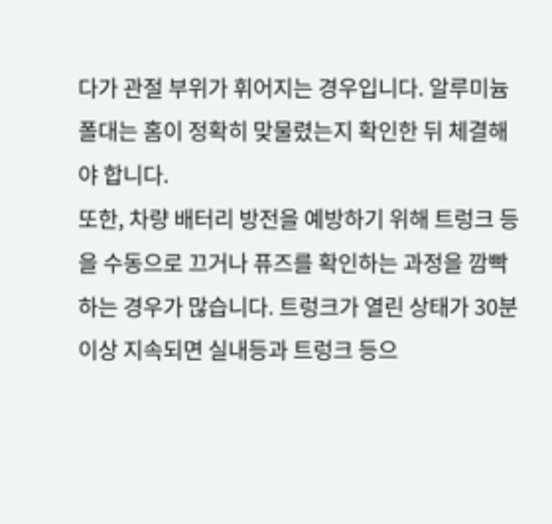다가 관절 부위가 휘어지는 경우입니다. 알루미늄 폴대는 홈이 정확히 맞물렸는지 확인한 뒤 체결해야 합니다.
또한, 차량 배터리 방전을 예방하기 위해 트렁크 등을 수동으로 끄거나 퓨즈를 확인하는 과정을 깜빡하는 경우가 많습니다. 트렁크가 열린 상태가 30분 이상 지속되면 실내등과 트렁크 등으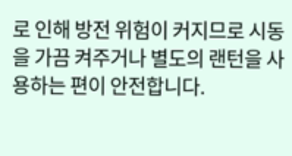로 인해 방전 위험이 커지므로 시동을 가끔 켜주거나 별도의 랜턴을 사용하는 편이 안전합니다.